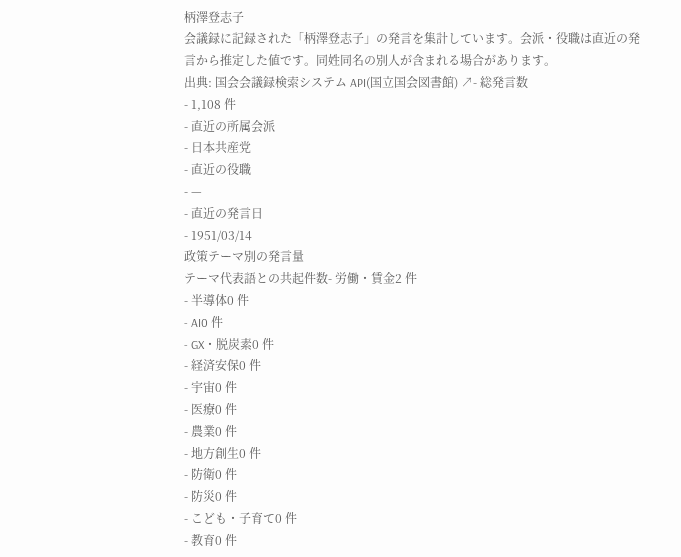柄澤登志子
会議録に記録された「柄澤登志子」の発言を集計しています。会派・役職は直近の発言から推定した値です。同姓同名の別人が含まれる場合があります。
出典: 国会会議録検索システム API(国立国会図書館) ↗- 総発言数
- 1,108 件
- 直近の所属会派
- 日本共産党
- 直近の役職
- —
- 直近の発言日
- 1951/03/14
政策テーマ別の発言量
テーマ代表語との共起件数- 労働・賃金2 件
- 半導体0 件
- AI0 件
- GX・脱炭素0 件
- 経済安保0 件
- 宇宙0 件
- 医療0 件
- 農業0 件
- 地方創生0 件
- 防衛0 件
- 防災0 件
- こども・子育て0 件
- 教育0 件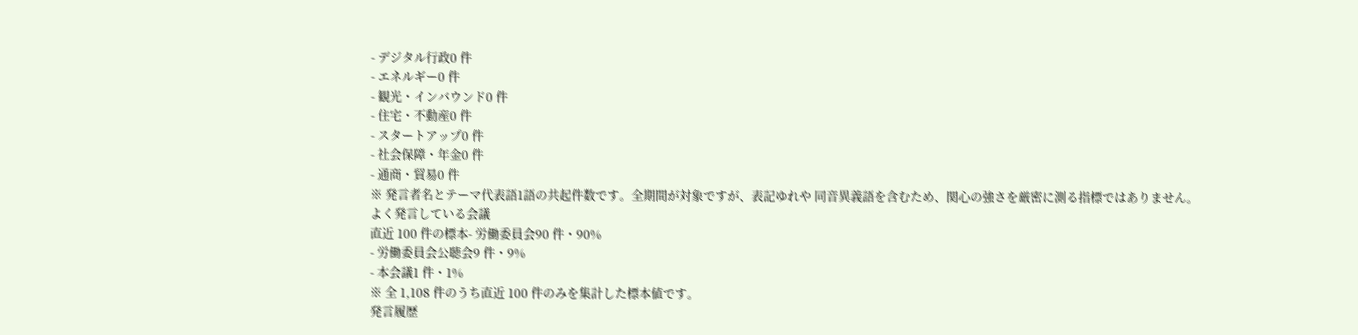- デジタル行政0 件
- エネルギー0 件
- 観光・インバウンド0 件
- 住宅・不動産0 件
- スタートアップ0 件
- 社会保障・年金0 件
- 通商・貿易0 件
※ 発言者名とテーマ代表語1語の共起件数です。全期間が対象ですが、表記ゆれや 同音異義語を含むため、関心の強さを厳密に測る指標ではありません。
よく発言している会議
直近 100 件の標本- 労働委員会90 件・90%
- 労働委員会公聴会9 件・9%
- 本会議1 件・1%
※ 全 1,108 件のうち直近 100 件のみを集計した標本値です。
発言履歴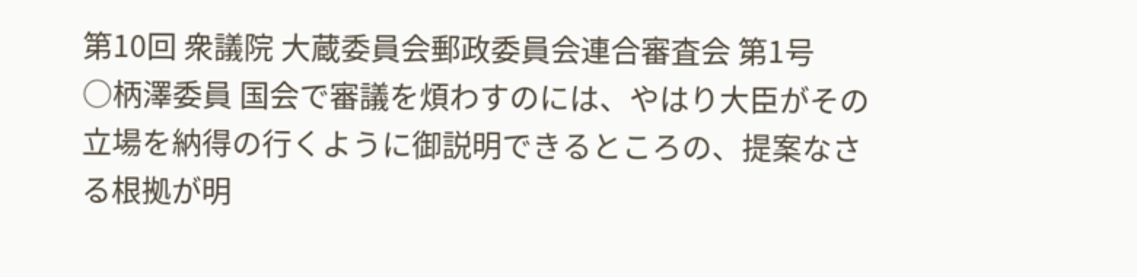第10回 衆議院 大蔵委員会郵政委員会連合審査会 第1号
○柄澤委員 国会で審議を煩わすのには、やはり大臣がその立場を納得の行くように御説明できるところの、提案なさる根拠が明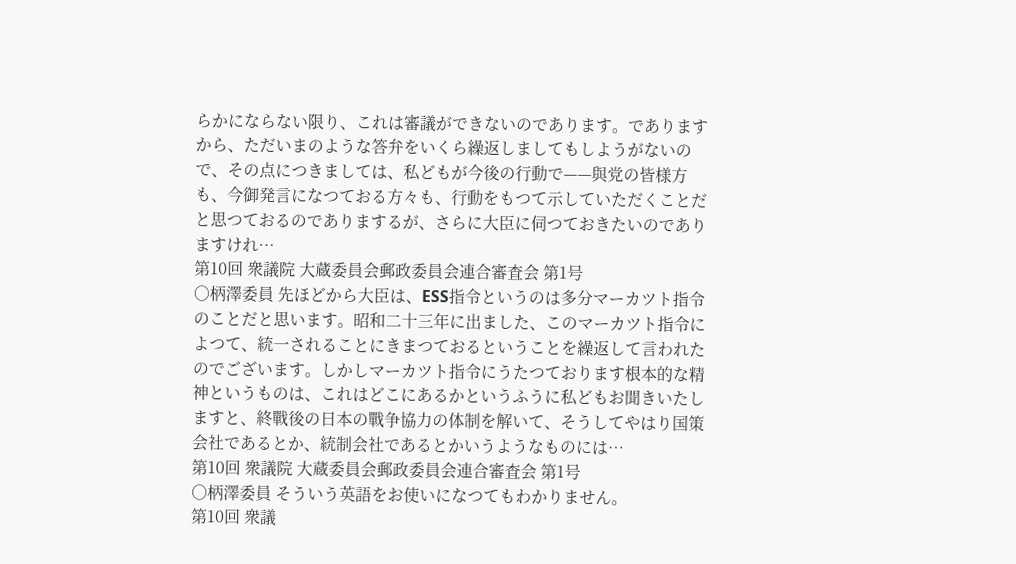らかにならない限り、これは審議ができないのであります。でありますから、ただいまのような答弁をいくら繰返しましてもしようがないので、その点につきましては、私どもが今後の行動で——與党の皆様方も、今御発言になつておる方々も、行動をもつて示していただくことだと思つておるのでありまするが、さらに大臣に伺つておきたいのでありますけれ…
第10回 衆議院 大蔵委員会郵政委員会連合審査会 第1号
○柄澤委員 先ほどから大臣は、ESS指令というのは多分マーカツト指令のことだと思います。昭和二十三年に出ました、このマーカツト指令によつて、統一されることにきまつておるということを繰返して言われたのでございます。しかしマーカツト指令にうたつております根本的な精神というものは、これはどこにあるかというふうに私どもお聞きいたしますと、終戰後の日本の戰争協力の体制を解いて、そうしてやはり国策会社であるとか、統制会社であるとかいうようなものには…
第10回 衆議院 大蔵委員会郵政委員会連合審査会 第1号
○柄澤委員 そういう英語をお使いになつてもわかりません。
第10回 衆議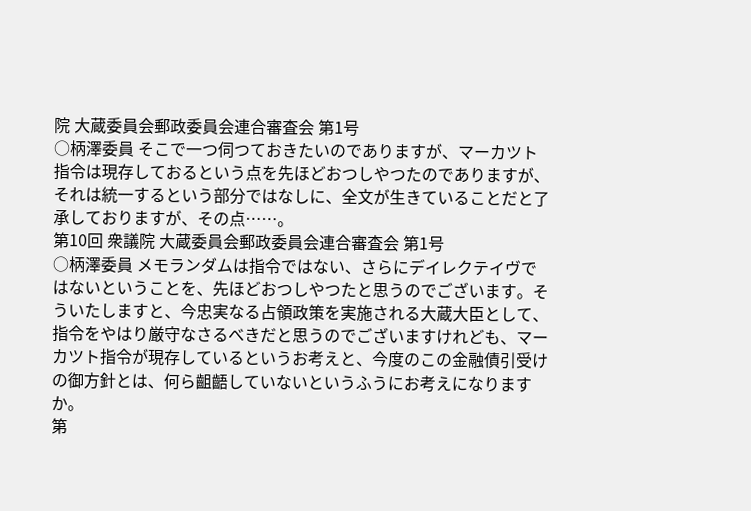院 大蔵委員会郵政委員会連合審査会 第1号
○柄澤委員 そこで一つ伺つておきたいのでありますが、マーカツト指令は現存しておるという点を先ほどおつしやつたのでありますが、それは統一するという部分ではなしに、全文が生きていることだと了承しておりますが、その点……。
第10回 衆議院 大蔵委員会郵政委員会連合審査会 第1号
○柄澤委員 メモランダムは指令ではない、さらにデイレクテイヴではないということを、先ほどおつしやつたと思うのでございます。そういたしますと、今忠実なる占領政策を実施される大蔵大臣として、指令をやはり厳守なさるべきだと思うのでございますけれども、マーカツト指令が現存しているというお考えと、今度のこの金融債引受けの御方針とは、何ら齟齬していないというふうにお考えになりますか。
第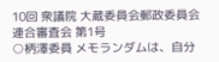10回 衆議院 大蔵委員会郵政委員会連合審査会 第1号
○柄澤委員 メモランダムは、自分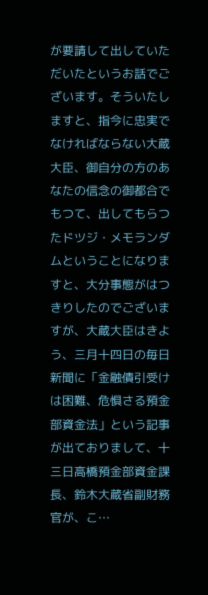が要請して出していただいたというお話でございます。そういたしますと、指今に忠実でなければならない大蔵大臣、御自分の方のあなたの信念の御都合でもつて、出してもらつたドツジ・メモランダムということになりますと、大分事態がはつきりしたのでございますが、大蔵大臣はきよう、三月十四日の毎日新聞に「金融債引受けは困難、危惧さる預金部資金法」という記事が出ておりまして、十三日高橋預金部資金課長、鈴木大蔵省副財務官が、こ…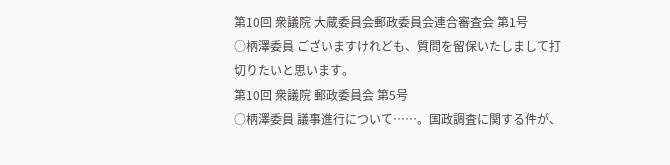第10回 衆議院 大蔵委員会郵政委員会連合審査会 第1号
○柄澤委員 ございますけれども、質問を留保いたしまして打切りたいと思います。
第10回 衆議院 郵政委員会 第5号
○柄澤委員 議事進行について……。国政調査に関する件が、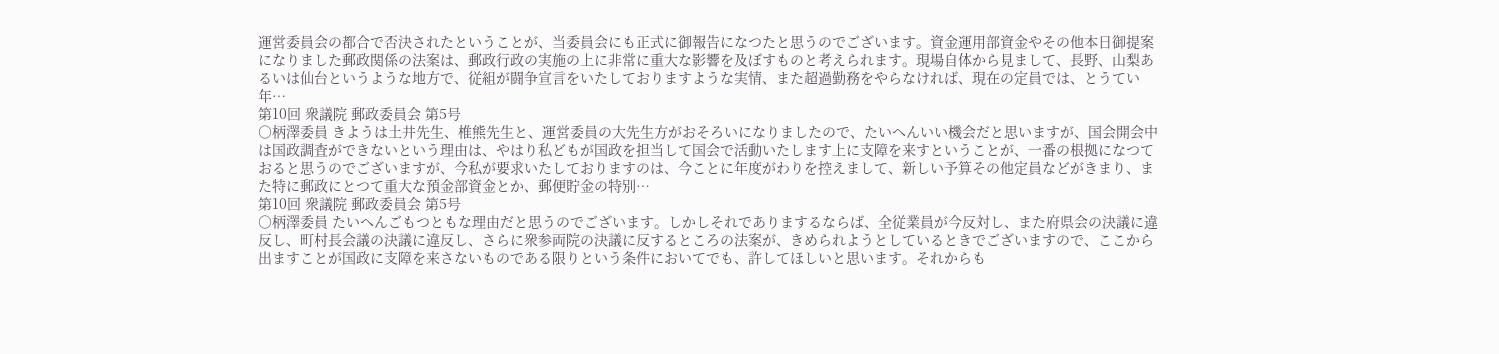運営委員会の都合で否決されたということが、当委員会にも正式に御報告になつたと思うのでございます。資金運用部資金やその他本日御提案になりました郵政関係の法案は、郵政行政の実施の上に非常に重大な影響を及ぼすものと考えられます。現場自体から見まして、長野、山梨あるいは仙台というような地方で、従組が闘争宣言をいたしておりますような実情、また超過勤務をやらなければ、現在の定員では、とうてい年…
第10回 衆議院 郵政委員会 第5号
○柄澤委員 きようは土井先生、椎熊先生と、運営委員の大先生方がおそろいになりましたので、たいへんいい機会だと思いますが、国会開会中は国政調査ができないという理由は、やはり私どもが国政を担当して国会で活動いたします上に支障を来すということが、一番の根拠になつておると思うのでございますが、今私が要求いたしておりますのは、今ことに年度がわりを控えまして、新しい予算その他定員などがきまり、また特に郵政にとつて重大な預金部資金とか、郵便貯金の特別…
第10回 衆議院 郵政委員会 第5号
○柄澤委員 たいへんごもつともな理由だと思うのでございます。しかしそれでありまするならば、全従業員が今反対し、また府県会の決議に違反し、町村長会議の決議に違反し、さらに衆参両院の決議に反するところの法案が、きめられようとしているときでございますので、ここから出ますことが国政に支障を来さないものである限りという条件においてでも、許してほしいと思います。それからも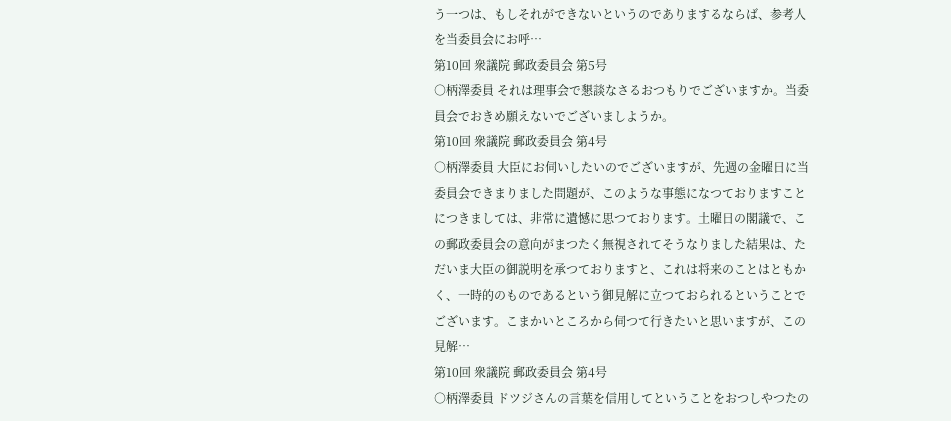う一つは、もしそれができないというのでありまするならば、参考人を当委員会にお呼…
第10回 衆議院 郵政委員会 第5号
○柄澤委員 それは理事会で懇談なさるおつもりでございますか。当委員会でおきめ願えないでございましようか。
第10回 衆議院 郵政委員会 第4号
○柄澤委員 大臣にお伺いしたいのでございますが、先週の金曜日に当委員会できまりました問題が、このような事態になつておりますことにつきましては、非常に遺憾に思つております。土曜日の閣議で、この郵政委員会の意向がまつたく無視されてそうなりました結果は、ただいま大臣の御説明を承つておりますと、これは将来のことはともかく、一時的のものであるという御見解に立つておられるということでございます。こまかいところから伺つて行きたいと思いますが、この見解…
第10回 衆議院 郵政委員会 第4号
○柄澤委員 ドツジさんの言葉を信用してということをおつしやつたの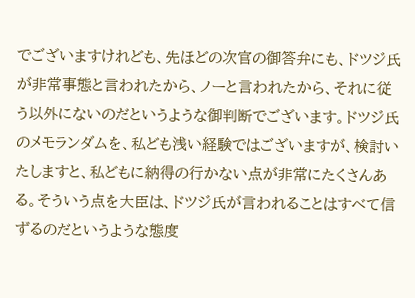でございますけれども、先ほどの次官の御答弁にも、ドツジ氏が非常事態と言われたから、ノーと言われたから、それに従う以外にないのだというような御判断でございます。ドツジ氏のメモランダムを、私ども浅い経験ではございますが、検討いたしますと、私どもに納得の行かない点が非常にたくさんある。そういう点を大臣は、ドツジ氏が言われることはすべて信ずるのだというような態度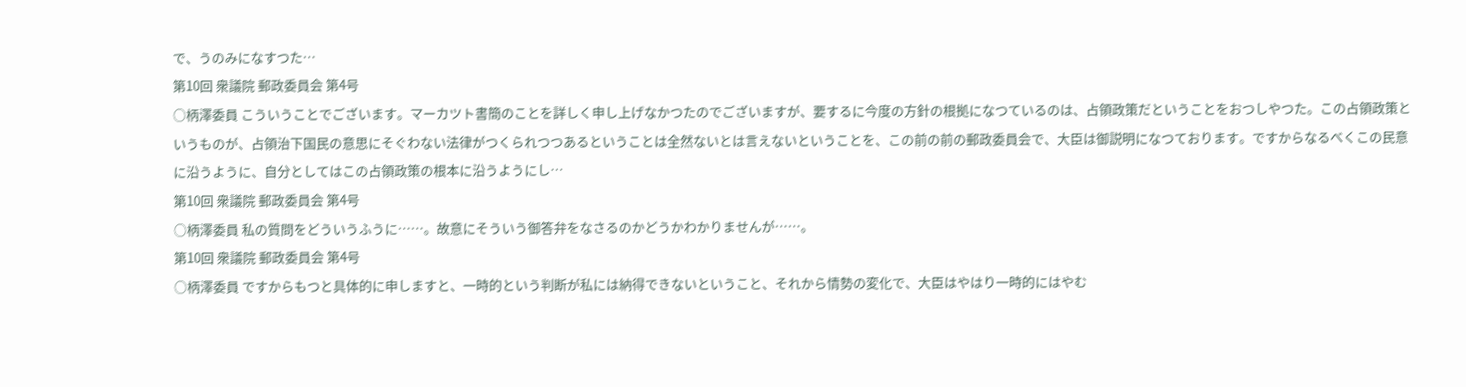で、うのみになすつた…
第10回 衆議院 郵政委員会 第4号
○柄澤委員 こういうことでございます。マーカツト書簡のことを詳しく申し上げなかつたのでございますが、要するに今度の方針の根拠になつているのは、占領政策だということをおつしやつた。この占領政策というものが、占領治下国民の意思にそぐわない法律がつくられつつあるということは全然ないとは言えないということを、この前の前の郵政委員会で、大臣は御説明になつております。ですからなるべくこの民意に沿うように、自分としてはこの占領政策の根本に沿うようにし…
第10回 衆議院 郵政委員会 第4号
○柄澤委員 私の質問をどういうふうに……。故意にそういう御答弁をなさるのかどうかわかりませんが……。
第10回 衆議院 郵政委員会 第4号
○柄澤委員 ですからもつと具体的に申しますと、一時的という判断が私には納得できないということ、それから情勢の変化で、大臣はやはり一時的にはやむ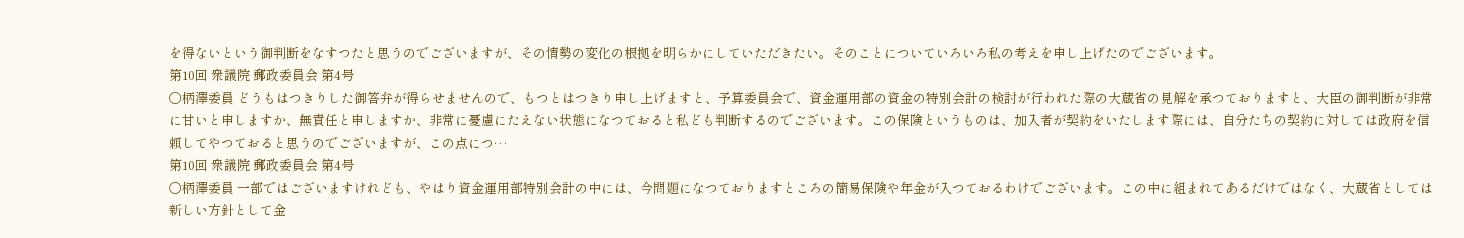を得ないという御判断をなすつたと思うのでございますが、その情勢の変化の根拠を明らかにしていただきたい。そのことについていろいろ私の考えを申し上げたのでございます。
第10回 衆議院 郵政委員会 第4号
○柄澤委員 どうもはつきりした御答弁が得らせませんので、もつとはつきり申し上げますと、予算委員会で、資金運用部の資金の特別会計の検討が行われた際の大蔵省の見解を承つておりますと、大臣の御判断が非常に甘いと申しますか、無責任と申しますか、非常に憂慮にたえない状態になつておると私ども判断するのでございます。この保険というものは、加入者が契約をいたします際には、自分たちの契約に対しては政府を信頼してやつておると思うのでございますが、この点につ…
第10回 衆議院 郵政委員会 第4号
○柄澤委員 一部ではございますけれども、やはり資金運用部特別会計の中には、今問題になつておりますところの簡易保険や年金が入つておるわけでございます。この中に組まれてあるだけではなく、大蔵省としては新しい方針として金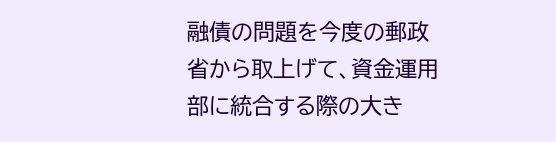融債の問題を今度の郵政省から取上げて、資金運用部に統合する際の大き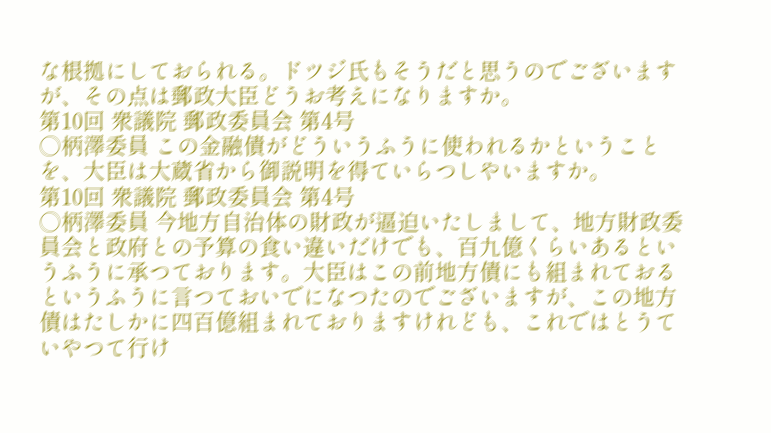な根拠にしておられる。ドツジ氏もそうだと思うのでございますが、その点は郵政大臣どうお考えになりますか。
第10回 衆議院 郵政委員会 第4号
○柄澤委員 この金融債がどういうふうに使われるかということを、大臣は大蔵省から御説明を得ていらつしやいますか。
第10回 衆議院 郵政委員会 第4号
○柄澤委員 今地方自治体の財政が逼迫いたしまして、地方財政委員会と政府との予算の食い違いだけでも、百九億くらいあるというふうに承つております。大臣はこの前地方債にも組まれておるというふうに言つておいでになつたのでございますが、この地方債はたしかに四百億組まれておりますけれども、これではとうていやつて行け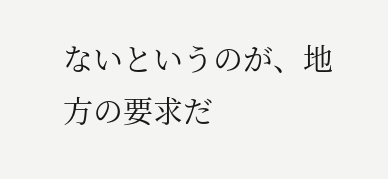ないというのが、地方の要求だ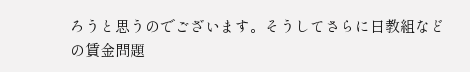ろうと思うのでございます。そうしてさらに日教組などの賃金問題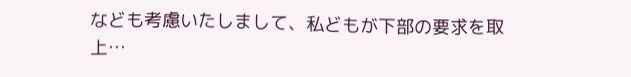なども考慮いたしまして、私どもが下部の要求を取上…